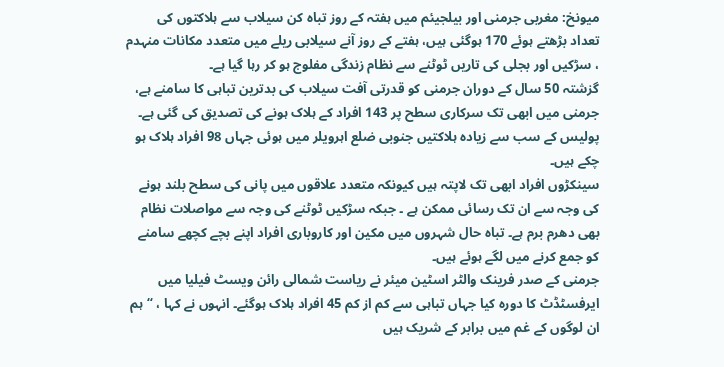میونخ: مغربی جرمنی اور بیلجیئم میں ہفتہ کے روز تباہ کن سیلاب سے ہلاکتوں کی تعداد بڑھتے ہوئے 170 ہوگئی ہیں، ہفتے کے روز آنے سیلابی ریلے میں متعدد مکانات منہدم ، سڑکیں اور بجلی کی تاریں ٹوٹنے سے نظام زندگی مفلوج ہو کر رہا گیا ہے۔
گزشتہ 50 سال کے دوران جرمنی کو قدرتی آفت سیلاب کی بدترین تباہی کا سامنے ہے، جرمنی میں ابھی تک سرکاری سطح پر 143 افراد کے ہلاک ہونے کی تصدیق کی گئی ہے۔ پولیس کے سب سے زیادہ ہلاکتیں جنوبی ضلع اہرویلر میں ہوئی جہاں 98 افراد ہلاک ہو چکے ہیں۔
سینکڑوں افراد ابھی تک لاپتہ ہیں کیونکہ متعدد علاقوں میں پانی کی سطح بلند ہونے کی وجہ سے ان تک رسائی ممکن ہے ۔ جبکہ سڑکیں ٹوٹنے کی وجہ سے مواصلات نظام بھی دھرم برم ہے۔ تباہ حال شہروں میں مکین اور کاروباری افراد اپنے بچے کچھے سامنے کو جمع کرنے میں لگے ہوئے ہیں۔
جرمنی کے صدر فرینک والٹر اسٹین میئر نے ریاست شمالی رائن ویسٹ فیلیا میں ایرفسٹڈٹ کا دورہ کیا جہاں تباہی سے کم از کم 45 افراد ہلاک ہوگئے۔ انہوں نے کہا ، “ہم ان لوگوں کے غم میں برابر کے شریک ہیں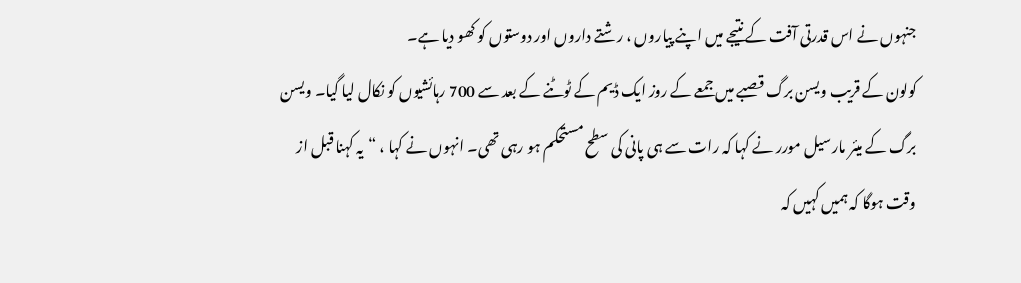جنہوں نے اس قدرتی آفت کے نتیجے میں اپنے پیاروں ، رشتے داروں اور دوستوں کو کھو دیا ہے۔
کولون کے قریب ویسن برگ قصبے میں جمعے کے روز ایک ڈیم کے ٹوٹنے کے بعد سے 700 رہائشیوں کو نکال لیا گیا۔ ویسن برگ کے میئر مارسیل مورر نے کہا کہ رات سے ہی پانی کی سطح مستحکم ہو رہی تھی۔ انہوں نے کہا ، “یہ کہنا قبل از وقت ہوگا کہ ہمیں کہیں کہ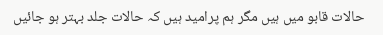حالات قابو میں ہیں مگر ہم پرامید ہیں کہ حالات جلد بہتر ہو جائیں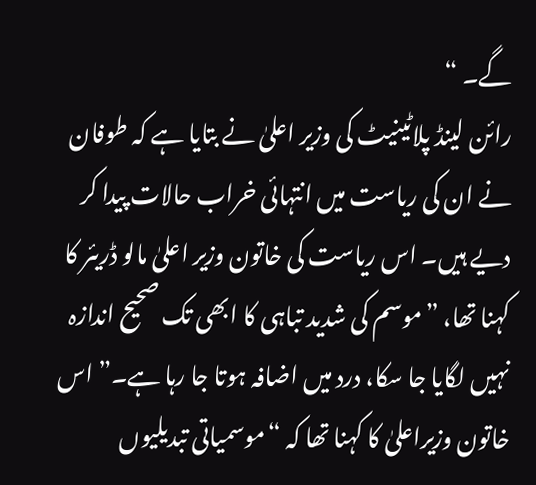گے۔ “
رائن لینڈ پلاٹینیٹ کی وزیر اعلیٰ نے بتایا ہے کہ طوفان نے ان کی ریاست میں انتہائی خراب حالات پیدا کر دیے ہیں۔ اس ریاست کی خاتون وزیر اعلیٰ مالو ڈریئر کا کہنا تھا، ”موسم کی شدید تباہی کا ابھی تک صحیح اندازہ نہیں لگایا جا سکا، درد میں اضافہ ہوتا جا رہا ہے۔” اس خاتون وزیراعلیٰ کا کہنا تھا کہ “موسمیاتی تبدیلیوں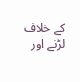کے خلاف لڑنے اور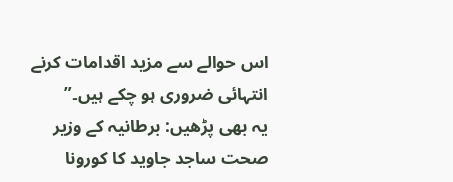اس حوالے سے مزید اقدامات کرنے انتہائی ضروری ہو چکے ہیں۔”
یہ بھی پڑھیں: برطانیہ کے وزیر صحت ساجد جاوید کا کورونا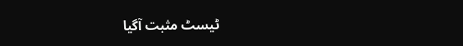ٹیسٹ مثبت آگیا